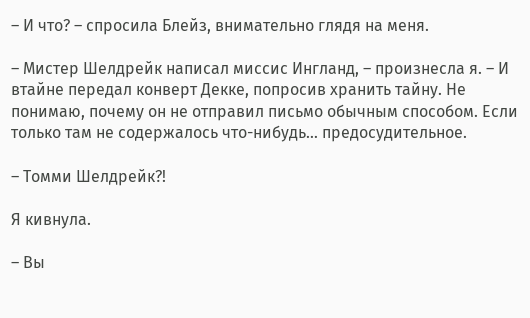– И что? – спросила Блейз, внимательно глядя на меня.

– Мистер Шелдрейк написал миссис Ингланд, – произнесла я. – И втайне передал конверт Декке, попросив хранить тайну. Не понимаю, почему он не отправил письмо обычным способом. Если только там не содержалось что-нибудь… предосудительное.

– Томми Шелдрейк?!

Я кивнула.

– Вы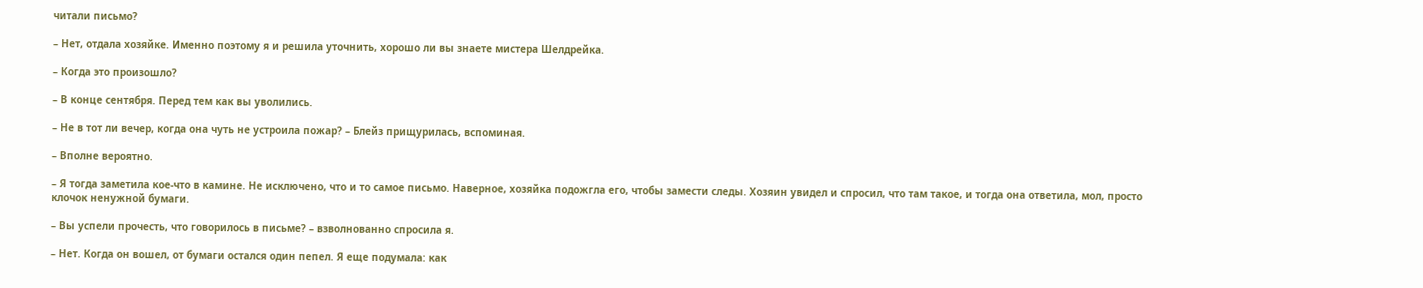читали письмо?

– Нет, отдала хозяйке. Именно поэтому я и решила уточнить, хорошо ли вы знаете мистера Шелдрейка.

– Когда это произошло?

– В конце сентября. Перед тем как вы уволились.

– Не в тот ли вечер, когда она чуть не устроила пожар? – Блейз прищурилась, вспоминая.

– Вполне вероятно.

– Я тогда заметила кое-что в камине. Не исключено, что и то самое письмо. Наверное, хозяйка подожгла его, чтобы замести следы. Хозяин увидел и спросил, что там такое, и тогда она ответила, мол, просто клочок ненужной бумаги.

– Вы успели прочесть, что говорилось в письме? – взволнованно спросила я.

– Нет. Когда он вошел, от бумаги остался один пепел. Я еще подумала: как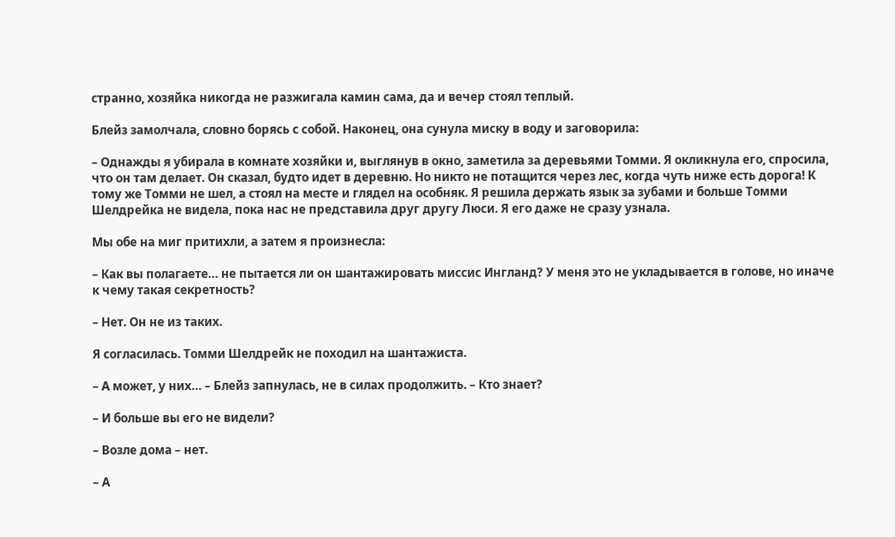странно, хозяйка никогда не разжигала камин сама, да и вечер стоял теплый.

Блейз замолчала, словно борясь с собой. Наконец, она сунула миску в воду и заговорила:

– Однажды я убирала в комнате хозяйки и, выглянув в окно, заметила за деревьями Томми. Я окликнула его, спросила, что он там делает. Он сказал, будто идет в деревню. Но никто не потащится через лес, когда чуть ниже есть дорога! К тому же Томми не шел, а стоял на месте и глядел на особняк. Я решила держать язык за зубами и больше Томми Шелдрейка не видела, пока нас не представила друг другу Люси. Я его даже не сразу узнала.

Мы обе на миг притихли, а затем я произнесла:

– Как вы полагаете… не пытается ли он шантажировать миссис Ингланд? У меня это не укладывается в голове, но иначе к чему такая секретность?

– Нет. Он не из таких.

Я согласилась. Томми Шелдрейк не походил на шантажиста.

– А может, у них… – Блейз запнулась, не в силах продолжить. – Кто знает?

– И больше вы его не видели?

– Возле дома – нет.

– А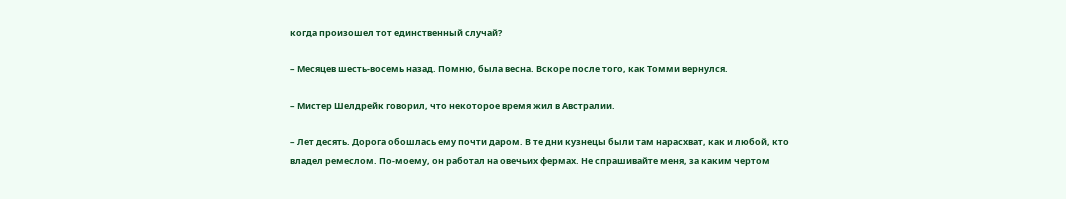когда произошел тот единственный случай?

– Месяцев шесть-восемь назад. Помню, была весна. Вскоре после того, как Томми вернулся.

– Мистер Шелдрейк говорил, что некоторое время жил в Австралии.

– Лет десять. Дорога обошлась ему почти даром. В те дни кузнецы были там нарасхват, как и любой, кто владел ремеслом. По-моему, он работал на овечьих фермах. Не спрашивайте меня, за каким чертом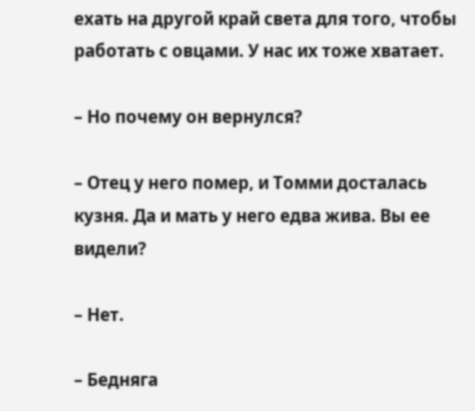ехать на другой край света для того, чтобы работать с овцами. У нас их тоже хватает.

– Но почему он вернулся?

– Отец у него помер, и Томми досталась кузня. Да и мать у него едва жива. Вы ее видели?

– Нет.

– Бедняга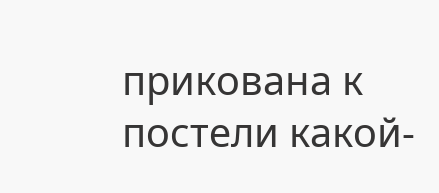прикована к постели какой-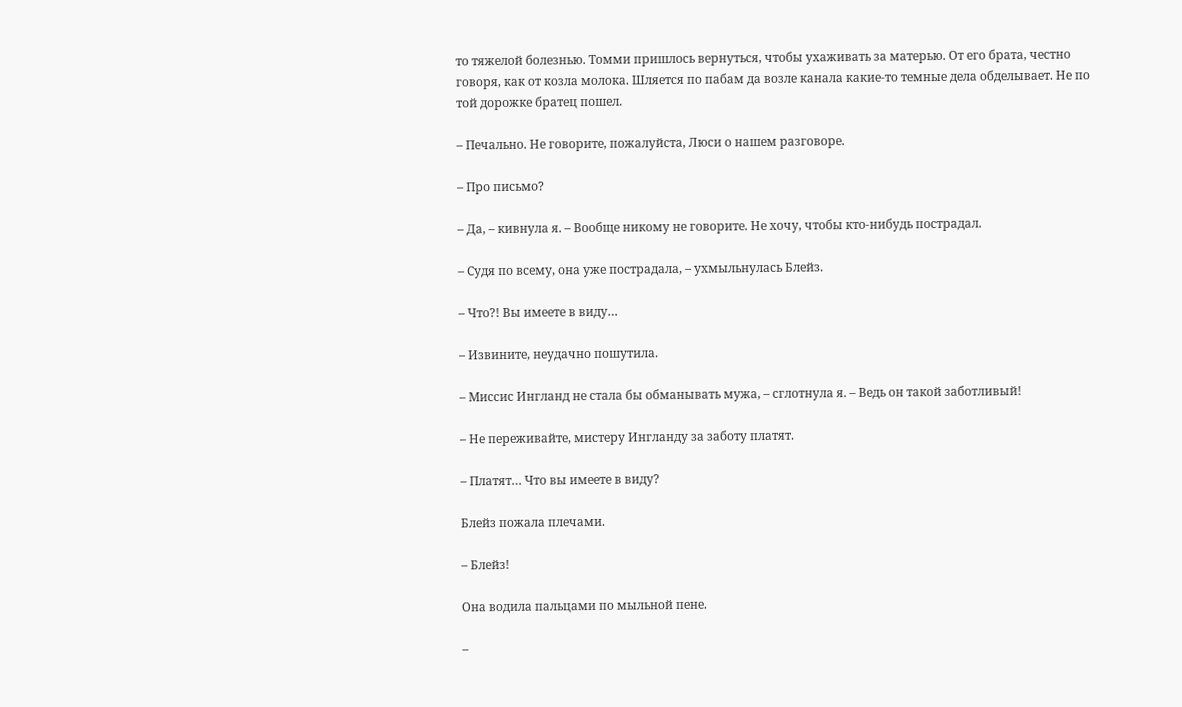то тяжелой болезнью. Томми пришлось вернуться, чтобы ухаживать за матерью. От его брата, честно говоря, как от козла молока. Шляется по пабам да возле канала какие-то темные дела обделывает. Не по той дорожке братец пошел.

– Печально. Не говорите, пожалуйста, Люси о нашем разговоре.

– Про письмо?

– Да, – кивнула я. – Вообще никому не говорите. Не хочу, чтобы кто-нибудь пострадал.

– Судя по всему, она уже пострадала, – ухмыльнулась Блейз.

– Что?! Вы имеете в виду…

– Извините, неудачно пошутила.

– Миссис Ингланд не стала бы обманывать мужа, – сглотнула я. – Ведь он такой заботливый!

– Не переживайте, мистеру Ингланду за заботу платят.

– Платят… Что вы имеете в виду?

Блейз пожала плечами.

– Блейз!

Она водила пальцами по мыльной пене.

–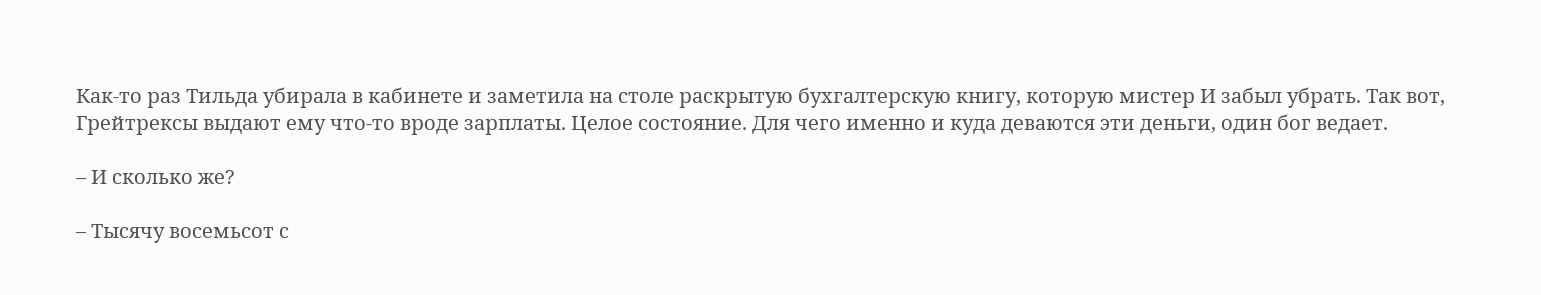Как-то раз Тильда убирала в кабинете и заметила на столе раскрытую бухгалтерскую книгу, которую мистер И забыл убрать. Так вот, Грейтрексы выдают ему что-то вроде зарплаты. Целое состояние. Для чего именно и куда деваются эти деньги, один бог ведает.

– И сколько же?

– Тысячу восемьсот с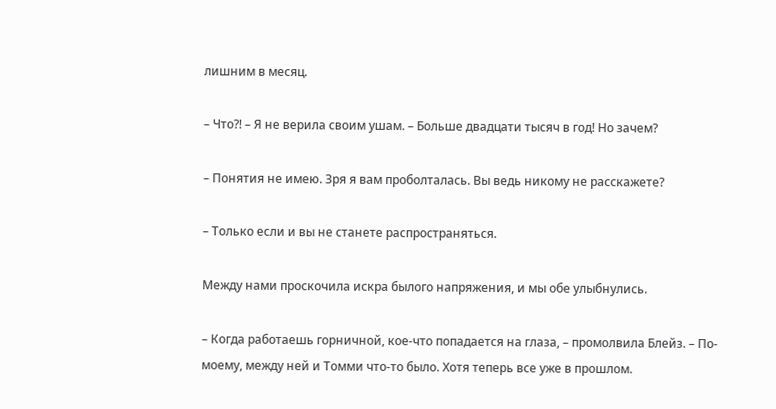лишним в месяц.

– Что?! – Я не верила своим ушам. – Больше двадцати тысяч в год! Но зачем?

– Понятия не имею. Зря я вам проболталась. Вы ведь никому не расскажете?

– Только если и вы не станете распространяться.

Между нами проскочила искра былого напряжения, и мы обе улыбнулись.

– Когда работаешь горничной, кое-что попадается на глаза, – промолвила Блейз. – По-моему, между ней и Томми что-то было. Хотя теперь все уже в прошлом.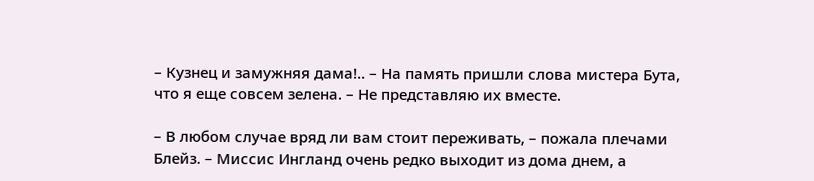– Кузнец и замужняя дама!.. – На память пришли слова мистера Бута, что я еще совсем зелена. – Не представляю их вместе.

– В любом случае вряд ли вам стоит переживать, – пожала плечами Блейз. – Миссис Ингланд очень редко выходит из дома днем, а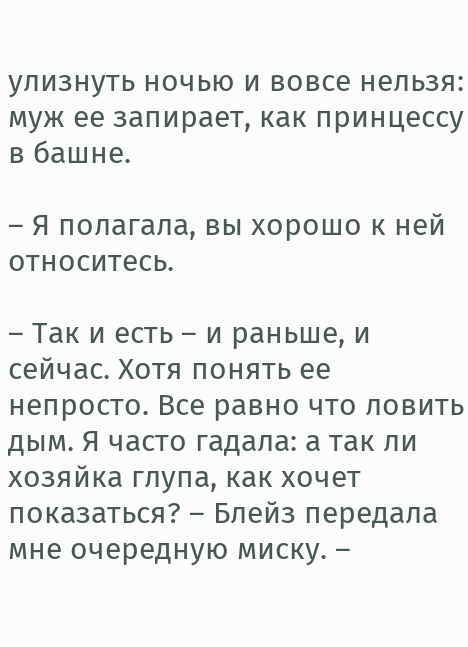улизнуть ночью и вовсе нельзя: муж ее запирает, как принцессу в башне.

– Я полагала, вы хорошо к ней относитесь.

– Так и есть – и раньше, и сейчас. Хотя понять ее непросто. Все равно что ловить дым. Я часто гадала: а так ли хозяйка глупа, как хочет показаться? – Блейз передала мне очередную миску. –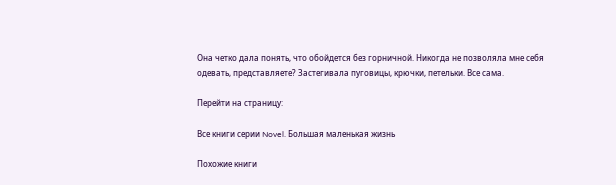Она четко дала понять, что обойдется без горничной. Никогда не позволяла мне себя одевать, представляете? Застегивала пуговицы, крючки, петельки. Все сама.

Перейти на страницу:

Все книги серии Novel. Большая маленькая жизнь

Похожие книги